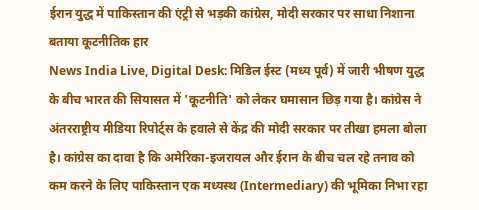ईरान युद्ध में पाकिस्तान की एंट्री से भड़की कांग्रेस, मोदी सरकार पर साधा निशाना बताया कूटनीतिक हार
News India Live, Digital Desk: मिडिल ईस्ट (मध्य पूर्व) में जारी भीषण युद्ध के बीच भारत की सियासत में 'कूटनीति' को लेकर घमासान छिड़ गया है। कांग्रेस ने अंतरराष्ट्रीय मीडिया रिपोर्ट्स के हवाले से केंद्र की मोदी सरकार पर तीखा हमला बोला है। कांग्रेस का दावा है कि अमेरिका-इजरायल और ईरान के बीच चल रहे तनाव को कम करने के लिए पाकिस्तान एक मध्यस्थ (Intermediary) की भूमिका निभा रहा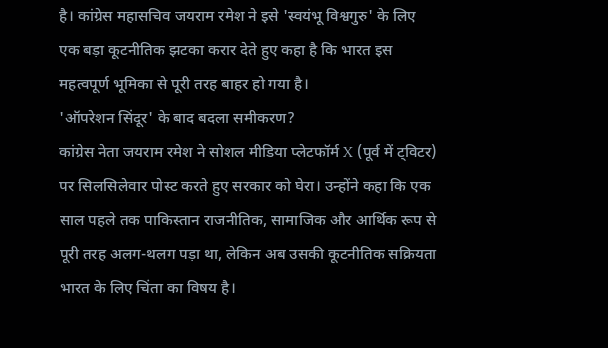है। कांग्रेस महासचिव जयराम रमेश ने इसे 'स्वयंभू विश्वगुरु' के लिए एक बड़ा कूटनीतिक झटका करार देते हुए कहा है कि भारत इस महत्वपूर्ण भूमिका से पूरी तरह बाहर हो गया है।
'ऑपरेशन सिंदूर' के बाद बदला समीकरण?
कांग्रेस नेता जयराम रमेश ने सोशल मीडिया प्लेटफॉर्म X (पूर्व में ट्विटर) पर सिलसिलेवार पोस्ट करते हुए सरकार को घेरा। उन्होंने कहा कि एक साल पहले तक पाकिस्तान राजनीतिक, सामाजिक और आर्थिक रूप से पूरी तरह अलग-थलग पड़ा था, लेकिन अब उसकी कूटनीतिक सक्रियता भारत के लिए चिंता का विषय है।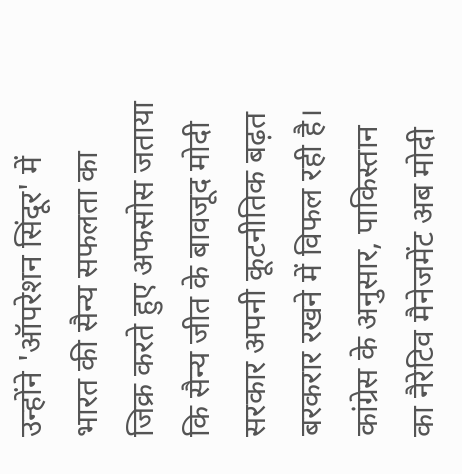उन्होंने 'ऑपरेशन सिंदूर' में भारत की सैन्य सफलता का जिक्र करते हुए अफसोस जताया कि सैन्य जीत के बावजूद मोदी सरकार अपनी कूटनीतिक बढ़त बरकरार रखने में विफल रही है। कांग्रेस के अनुसार, पाकिस्तान का नैरेटिव मैनेजमेंट अब मोदी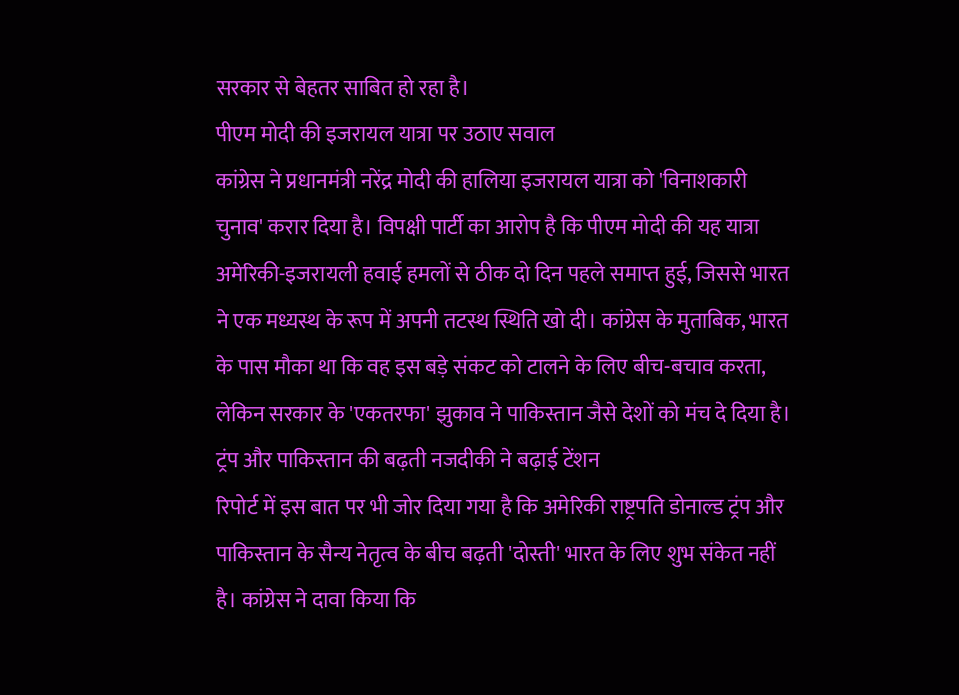सरकार से बेहतर साबित हो रहा है।
पीएम मोदी की इजरायल यात्रा पर उठाए सवाल
कांग्रेस ने प्रधानमंत्री नरेंद्र मोदी की हालिया इजरायल यात्रा को 'विनाशकारी चुनाव' करार दिया है। विपक्षी पार्टी का आरोप है कि पीएम मोदी की यह यात्रा अमेरिकी-इजरायली हवाई हमलों से ठीक दो दिन पहले समाप्त हुई, जिससे भारत ने एक मध्यस्थ के रूप में अपनी तटस्थ स्थिति खो दी। कांग्रेस के मुताबिक, भारत के पास मौका था कि वह इस बड़े संकट को टालने के लिए बीच-बचाव करता, लेकिन सरकार के 'एकतरफा' झुकाव ने पाकिस्तान जैसे देशों को मंच दे दिया है।
ट्रंप और पाकिस्तान की बढ़ती नजदीकी ने बढ़ाई टेंशन
रिपोर्ट में इस बात पर भी जोर दिया गया है कि अमेरिकी राष्ट्रपति डोनाल्ड ट्रंप और पाकिस्तान के सैन्य नेतृत्व के बीच बढ़ती 'दोस्ती' भारत के लिए शुभ संकेत नहीं है। कांग्रेस ने दावा किया कि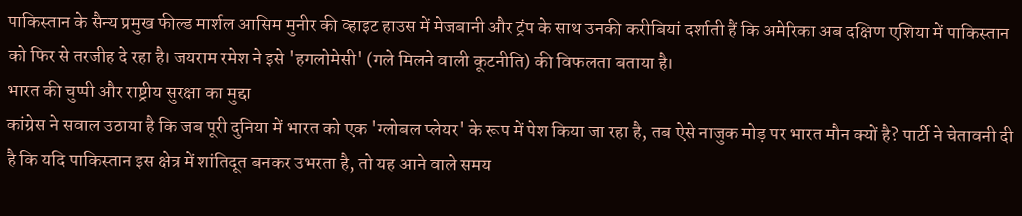पाकिस्तान के सैन्य प्रमुख फील्ड मार्शल आसिम मुनीर की व्हाइट हाउस में मेजबानी और ट्रंप के साथ उनकी करीबियां दर्शाती हैं कि अमेरिका अब दक्षिण एशिया में पाकिस्तान को फिर से तरजीह दे रहा है। जयराम रमेश ने इसे 'हगलोमेसी' (गले मिलने वाली कूटनीति) की विफलता बताया है।
भारत की चुप्पी और राष्ट्रीय सुरक्षा का मुद्दा
कांग्रेस ने सवाल उठाया है कि जब पूरी दुनिया में भारत को एक 'ग्लोबल प्लेयर' के रूप में पेश किया जा रहा है, तब ऐसे नाजुक मोड़ पर भारत मौन क्यों है? पार्टी ने चेतावनी दी है कि यदि पाकिस्तान इस क्षेत्र में शांतिदूत बनकर उभरता है, तो यह आने वाले समय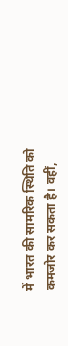में भारत की सामरिक स्थिति को कमजोर कर सकता है। वहीं,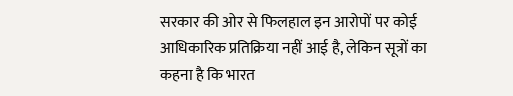सरकार की ओर से फिलहाल इन आरोपों पर कोई आधिकारिक प्रतिक्रिया नहीं आई है, लेकिन सूत्रों का कहना है कि भारत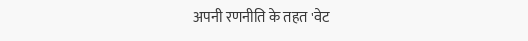अपनी रणनीति के तहत 'वेट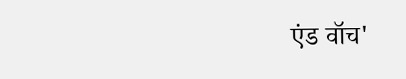एंड वॉच'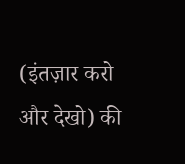(इंतज़ार करो और देखो) की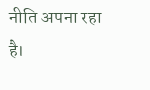नीति अपना रहा है।